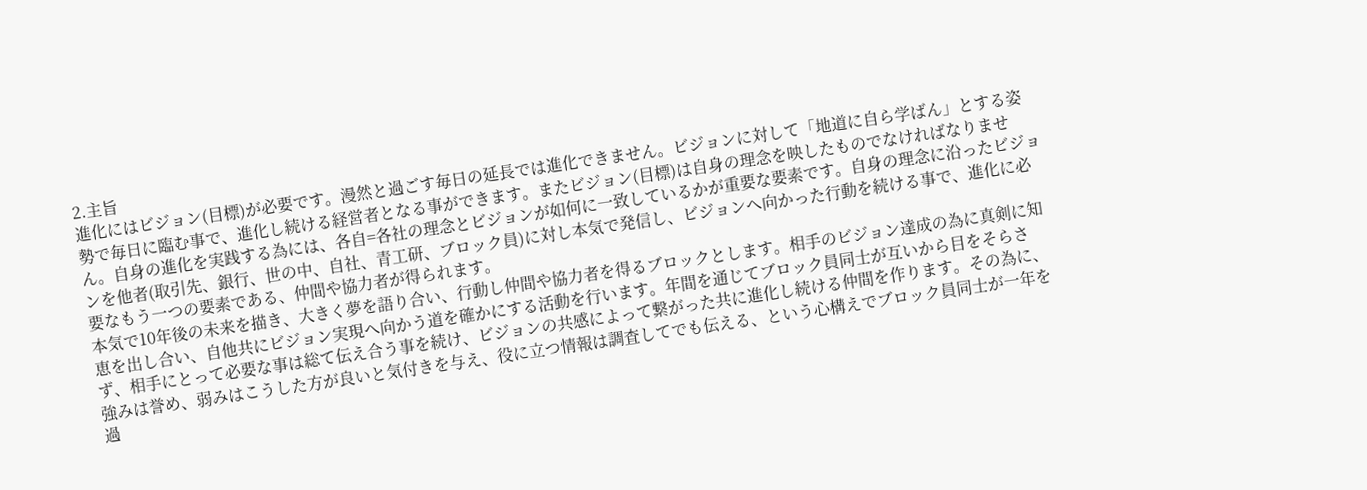2.主旨
進化にはビジョン(目標)が必要です。漫然と過ごす毎日の延長では進化できません。ビジョンに対して「地道に自ら学ばん」とする姿勢で毎日に臨む事で、進化し続ける経営者となる事ができます。またビジョン(目標)は自身の理念を映したものでなければなりません。自身の進化を実践する為には、各自=各社の理念とビジョンが如何に一致しているかが重要な要素です。自身の理念に沿ったビジョンを他者(取引先、銀行、世の中、自社、青工研、ブロック員)に対し本気で発信し、ビジョンへ向かった行動を続ける事で、進化に必要なもう一つの要素である、仲間や協力者が得られます。
本気で10年後の未来を描き、大きく夢を語り合い、行動し仲間や協力者を得るブロックとします。相手のビジョン達成の為に真剣に知恵を出し合い、自他共にビジョン実現へ向かう道を確かにする活動を行います。年間を通じてブロック員同士が互いから目をそらさず、相手にとって必要な事は総て伝え合う事を続け、ビジョンの共感によって繋がった共に進化し続ける仲間を作ります。その為に、強みは誉め、弱みはこうした方が良いと気付きを与え、役に立つ情報は調査してでも伝える、という心構えでブロック員同士が一年を過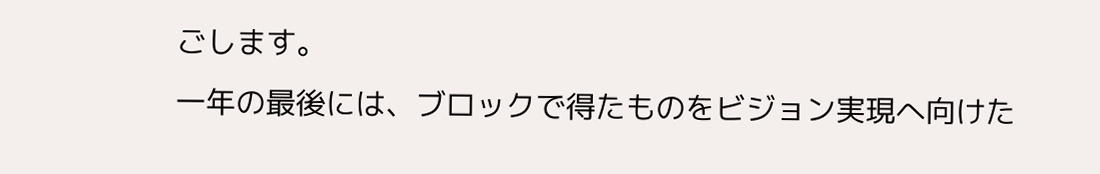ごします。
一年の最後には、ブロックで得たものをビジョン実現へ向けた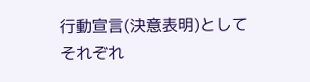行動宣言(決意表明)としてそれぞれ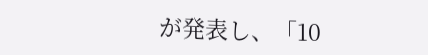が発表し、「10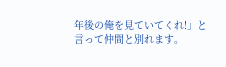年後の俺を見ていてくれ!」と言って仲間と別れます。